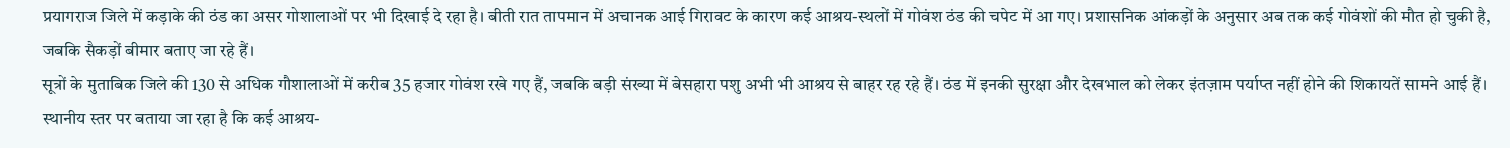प्रयागराज जिले में कड़ाके की ठंड का असर गोशालाओं पर भी दिखाई दे रहा है। बीती रात तापमान में अचानक आई गिरावट के कारण कई आश्रय-स्थलों में गोवंश ठंड की चपेट में आ गए। प्रशासनिक आंकड़ों के अनुसार अब तक कई गोवंशों की मौत हो चुकी है, जबकि सैकड़ों बीमार बताए जा रहे हैं।
सूत्रों के मुताबिक जिले की 130 से अधिक गौशालाओं में करीब 35 हजार गोवंश रखे गए हैं, जबकि बड़ी संख्या में बेसहारा पशु अभी भी आश्रय से बाहर रह रहे हैं। ठंड में इनकी सुरक्षा और देखभाल को लेकर इंतज़ाम पर्याप्त नहीं होने की शिकायतें सामने आई हैं।
स्थानीय स्तर पर बताया जा रहा है कि कई आश्रय-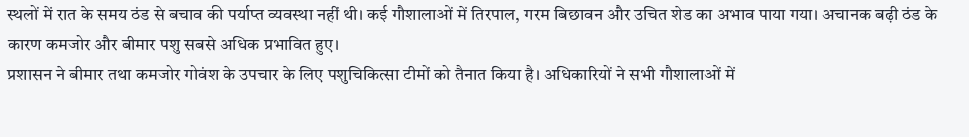स्थलों में रात के समय ठंड से बचाव की पर्याप्त व्यवस्था नहीं थी। कई गौशालाओं में तिरपाल, गरम बिछावन और उचित शेड का अभाव पाया गया। अचानक बढ़ी ठंड के कारण कमजोर और बीमार पशु सबसे अधिक प्रभावित हुए।
प्रशासन ने बीमार तथा कमजोर गोवंश के उपचार के लिए पशुचिकित्सा टीमों को तैनात किया है। अधिकारियों ने सभी गौशालाओं में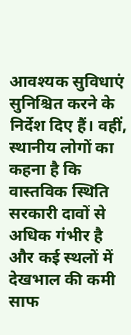आवश्यक सुविधाएं सुनिश्चित करने के निर्देश दिए हैं। वहीं, स्थानीय लोगों का कहना है कि वास्तविक स्थिति सरकारी दावों से अधिक गंभीर है और कई स्थलों में देखभाल की कमी साफ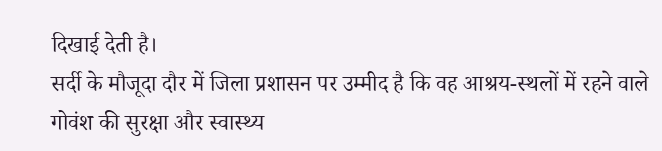दिखाई देती है।
सर्दी के मौजूदा दौर में जिला प्रशासन पर उम्मीद है कि वह आश्रय-स्थलों में रहने वाले गोवंश की सुरक्षा और स्वास्थ्य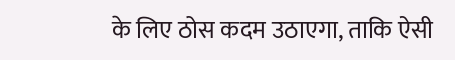के लिए ठोस कदम उठाएगा, ताकि ऐसी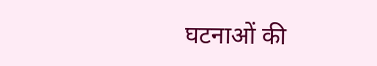घटनाओं की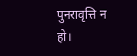पुनरावृत्ति न हो।